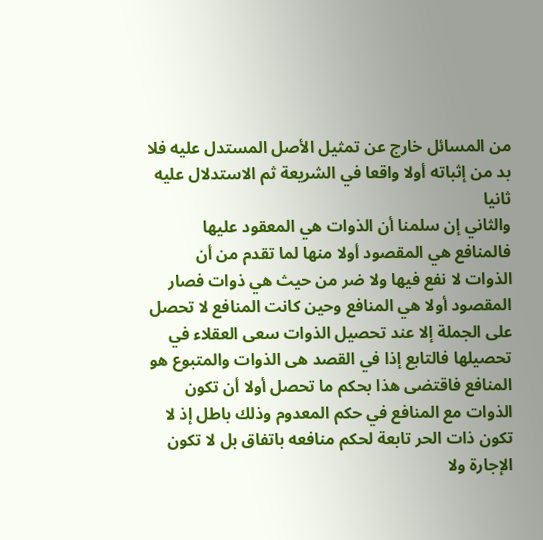من المسائل خارج عن تمثيل الأصل المستدل عليه فلا بد من إثباته أولا واقعا في الشريعة ثم الاستدلال عليه ثانيا
والثاني إن سلمنا أن الذوات هي المعقود عليها فالمنافع هي المقصود أولا منها لما تقدم من أن الذوات لا نفع فيها ولا ضر من حيث هي ذوات فصار المقصود أولا هي المنافع وحين كانت المنافع لا تحصل على الجملة إلا عند تحصيل الذوات سعى العقلاء في تحصيلها فالتابع إذا في القصد هى الذوات والمتبوع هو المنافع فاقتضى هذا بحكم ما تحصل أولا أن تكون الذوات مع المنافع في حكم المعدوم وذلك باطل إذ لا تكون ذات الحر تابعة لحكم منافعه باتفاق بل لا تكون الإجارة ولا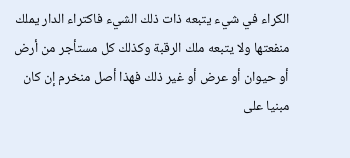الكراء في شيء يتبعه ذات ذلك الشيء فاكتراء الدار يملك منفعتها ولا يتبعه ملك الرقبة وكذلك كل مستأجر من أرض أو حيوان أو عرض أو غير ذلك فهذا أصل منخرم إن كان مبنيا على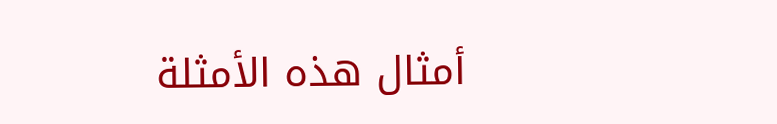أمثال هذه الأمثلة